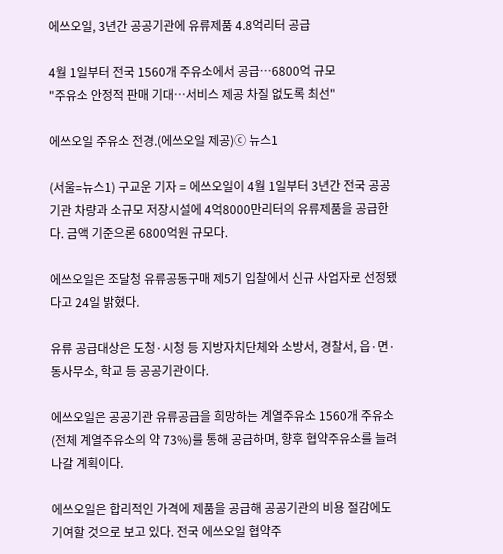에쓰오일, 3년간 공공기관에 유류제품 4.8억리터 공급

4월 1일부터 전국 1560개 주유소에서 공급…6800억 규모
"주유소 안정적 판매 기대…서비스 제공 차질 없도록 최선"

에쓰오일 주유소 전경.(에쓰오일 제공)ⓒ 뉴스1

(서울=뉴스1) 구교운 기자 = 에쓰오일이 4월 1일부터 3년간 전국 공공기관 차량과 소규모 저장시설에 4억8000만리터의 유류제품을 공급한다. 금액 기준으론 6800억원 규모다.

에쓰오일은 조달청 유류공동구매 제5기 입찰에서 신규 사업자로 선정됐다고 24일 밝혔다.

유류 공급대상은 도청·시청 등 지방자치단체와 소방서, 경찰서, 읍·면·동사무소, 학교 등 공공기관이다.

에쓰오일은 공공기관 유류공급을 희망하는 계열주유소 1560개 주유소(전체 계열주유소의 약 73%)를 통해 공급하며, 향후 협약주유소를 늘려 나갈 계획이다.

에쓰오일은 합리적인 가격에 제품을 공급해 공공기관의 비용 절감에도 기여할 것으로 보고 있다. 전국 에쓰오일 협약주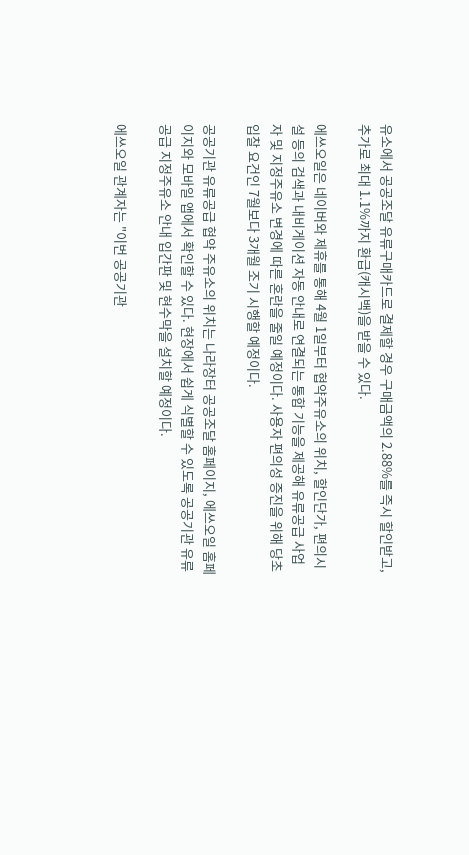유소에서 공공조달 유류구매카드로 결제할 경우 구매금액의 2.88%를 즉시 할인받고, 추가로 최대 1.1%까지 환급(캐시백)을 받을 수 있다.

에쓰오일은 네이버와 제휴를 통해 4월 1일부터 협약주유소의 위치, 할인단가, 편의시설 등의 검색과 내비게이션 자동 안내로 연결되는 통합 기능을 제공해 유류공급 사업자 및 지정주유소 변경에 따른 혼란을 줄일 예정이다. 사용자 편의성 증진을 위해 당초 입찰 요건인 7월보다 3개월 조기 시행할 예정이다.

공공기관 유류공급 협약 주유소의 위치는 나라장터 공공조달 홈페이지, 에쓰오일 홈페이지와 모바일 앱에서 확인할 수 있다. 현장에서 쉽게 식별할 수 있도록 공공기관 유류공급 지정주유소 안내 입간판 및 현수막을 설치할 예정이다.

에쓰오일 관계자는 "이번 공공기관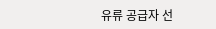유류 공급자 선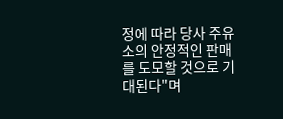정에 따라 당사 주유소의 안정적인 판매를 도모할 것으로 기대된다"며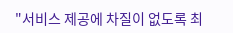"서비스 제공에 차질이 없도록 최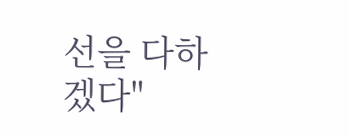선을 다하겠다"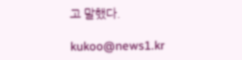고 말했다.

kukoo@news1.kr